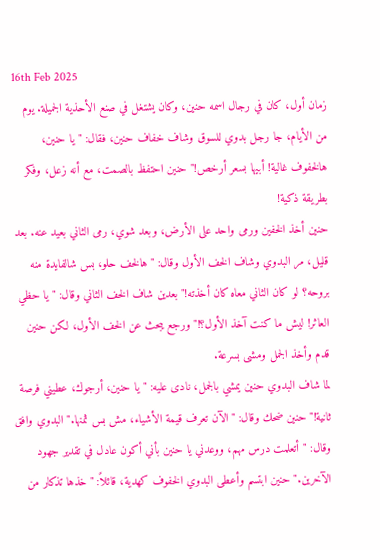16th Feb 2025
زمان أول، كان في رجال اسمه حنين، وكان يشتغل في صنع الأحذية الجميلة. يوم من الأيام، جا رجل بدوي للسوق وشاف خفاف حنين، فقال: "يا حنين، هالخفوف غالية! أبيها بسعر أرخص!" حنين احتفظ بالصمت، مع أنه زعل، وفكر بطريقة ذكية!
حنين أخذ الخفين ورمى واحد على الأرض، وبعد شوي، رمى الثاني بعيد عنه. بعد قليل، مر البدوي وشاف الخف الأول وقال: "هالخف حلو، بس شالفايدة منه بروحه؟ لو كان الثاني معاه كان أخذته!" بعدين شاف الخف الثاني وقال: "يا حظي العاثر! ليش ما كنت آخذ الأول؟!" ورجع يبحث عن الخف الأول، لكن حنين قدم وأخذ الجمل ومشى بسرعة.
لما شاف البدوي حنين يمشي بالجمل، نادى عليه: "يا حنين، أرجوك، عطيني فرصة ثانية!" حنين ضحك وقال: "الآن تعرف قيمة الأشياء، مش بس ثمنها." البدوي وافق وقال: "أتعلمت درس مهم، ووعدني يا حنين بأني أكون عادل في تقدير جهود الآخرين." حنين ابتسم وأعطى البدوي الخفوف كهدية، قائلاً: "خذها تذكار من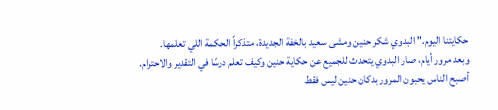حكايتنا اليوم." البدوي شكر حنين ومشى سعيد بالخفة الجديدة، متذكراً الحكمة اللي تعلمها.
وبعد مرور أيام، صار البدوي يتحدث للجميع عن حكاية حنين وكيف تعلم درسًا في التقدير والاحترام. أصبح الناس يحبون المرور بدكان حنين ليس فقط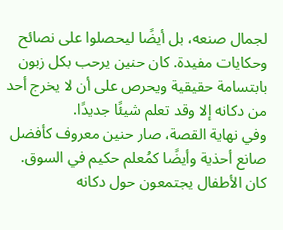لجمال صنعه، بل أيضًا ليحصلوا على نصائح وحكايات مفيدة. كان حنين يرحب بكل زبون بابتسامة حقيقية ويحرص على أن لا يخرج أحد من دكانه إلا وقد تعلم شيئًا جديدًا.
وفي نهاية القصة، صار حنين معروف كأفضل صانع أحذية وأيضًا كمُعلم حكيم في السوق. كان الأطفال يجتمعون حول دكانه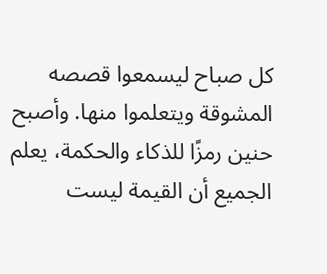كل صباح ليسمعوا قصصه المشوقة ويتعلموا منها. وأصبح حنين رمزًا للذكاء والحكمة، يعلم الجميع أن القيمة ليست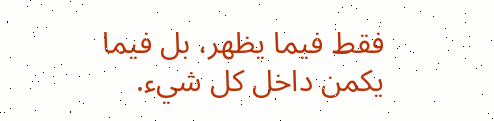فقط فيما يظهر، بل فيما يكمن داخل كل شيء.